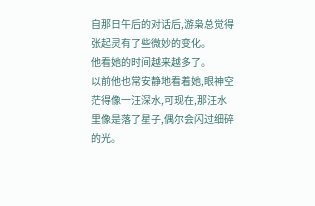自那日午后的对话后,游枭总觉得张起灵有了些微妙的变化。
他看她的时间越来越多了。
以前他也常安静地看着她,眼神空茫得像一汪深水,可现在,那汪水里像是落了星子,偶尔会闪过细碎的光。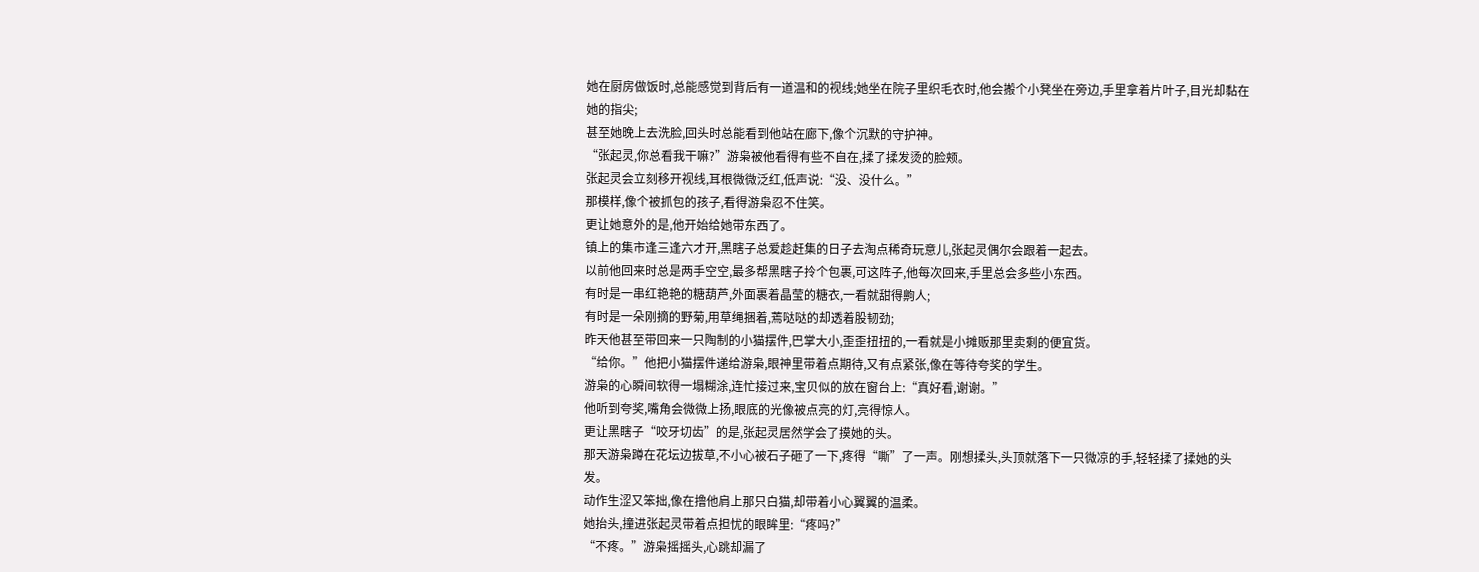她在厨房做饭时,总能感觉到背后有一道温和的视线;她坐在院子里织毛衣时,他会搬个小凳坐在旁边,手里拿着片叶子,目光却黏在她的指尖;
甚至她晚上去洗脸,回头时总能看到他站在廊下,像个沉默的守护神。
“张起灵,你总看我干嘛?”游枭被他看得有些不自在,揉了揉发烫的脸颊。
张起灵会立刻移开视线,耳根微微泛红,低声说:“没、没什么。”
那模样,像个被抓包的孩子,看得游枭忍不住笑。
更让她意外的是,他开始给她带东西了。
镇上的集市逢三逢六才开,黑瞎子总爱趁赶集的日子去淘点稀奇玩意儿,张起灵偶尔会跟着一起去。
以前他回来时总是两手空空,最多帮黑瞎子拎个包裹,可这阵子,他每次回来,手里总会多些小东西。
有时是一串红艳艳的糖葫芦,外面裹着晶莹的糖衣,一看就甜得齁人;
有时是一朵刚摘的野菊,用草绳捆着,蔫哒哒的却透着股韧劲;
昨天他甚至带回来一只陶制的小猫摆件,巴掌大小,歪歪扭扭的,一看就是小摊贩那里卖剩的便宜货。
“给你。”他把小猫摆件递给游枭,眼神里带着点期待,又有点紧张,像在等待夸奖的学生。
游枭的心瞬间软得一塌糊涂,连忙接过来,宝贝似的放在窗台上:“真好看,谢谢。”
他听到夸奖,嘴角会微微上扬,眼底的光像被点亮的灯,亮得惊人。
更让黑瞎子“咬牙切齿”的是,张起灵居然学会了摸她的头。
那天游枭蹲在花坛边拔草,不小心被石子砸了一下,疼得“嘶”了一声。刚想揉头,头顶就落下一只微凉的手,轻轻揉了揉她的头发。
动作生涩又笨拙,像在撸他肩上那只白猫,却带着小心翼翼的温柔。
她抬头,撞进张起灵带着点担忧的眼眸里:“疼吗?”
“不疼。”游枭摇摇头,心跳却漏了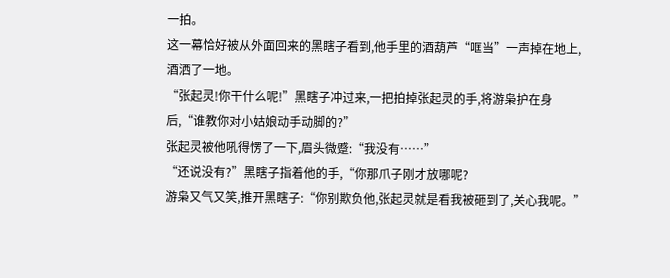一拍。
这一幕恰好被从外面回来的黑瞎子看到,他手里的酒葫芦“哐当”一声掉在地上,酒洒了一地。
“张起灵!你干什么呢!”黑瞎子冲过来,一把拍掉张起灵的手,将游枭护在身后,“谁教你对小姑娘动手动脚的?”
张起灵被他吼得愣了一下,眉头微蹙:“我没有……”
“还说没有?”黑瞎子指着他的手,“你那爪子刚才放哪呢?
游枭又气又笑,推开黑瞎子:“你别欺负他,张起灵就是看我被砸到了,关心我呢。”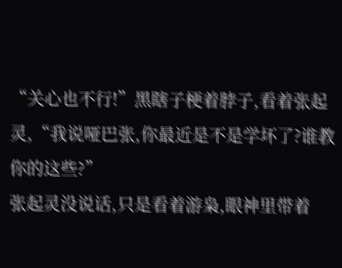“关心也不行!”黑瞎子梗着脖子,看着张起灵,“我说哑巴张,你最近是不是学坏了?谁教你的这些?”
张起灵没说话,只是看着游枭,眼神里带着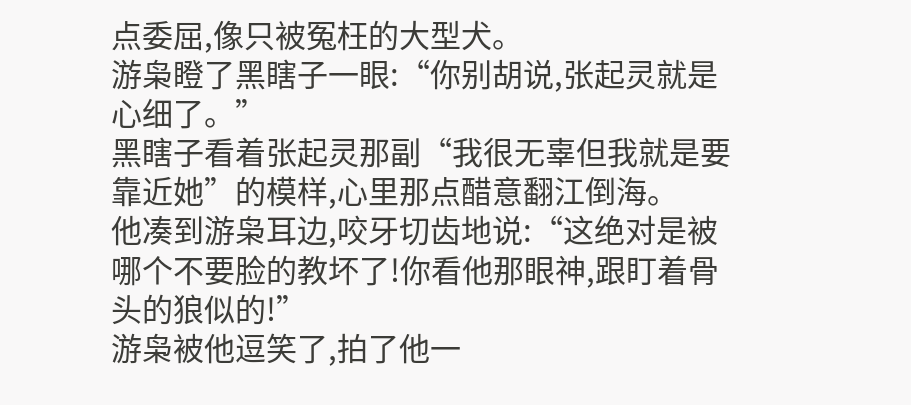点委屈,像只被冤枉的大型犬。
游枭瞪了黑瞎子一眼:“你别胡说,张起灵就是心细了。”
黑瞎子看着张起灵那副“我很无辜但我就是要靠近她”的模样,心里那点醋意翻江倒海。
他凑到游枭耳边,咬牙切齿地说:“这绝对是被哪个不要脸的教坏了!你看他那眼神,跟盯着骨头的狼似的!”
游枭被他逗笑了,拍了他一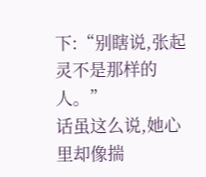下:“别瞎说,张起灵不是那样的人。”
话虽这么说,她心里却像揣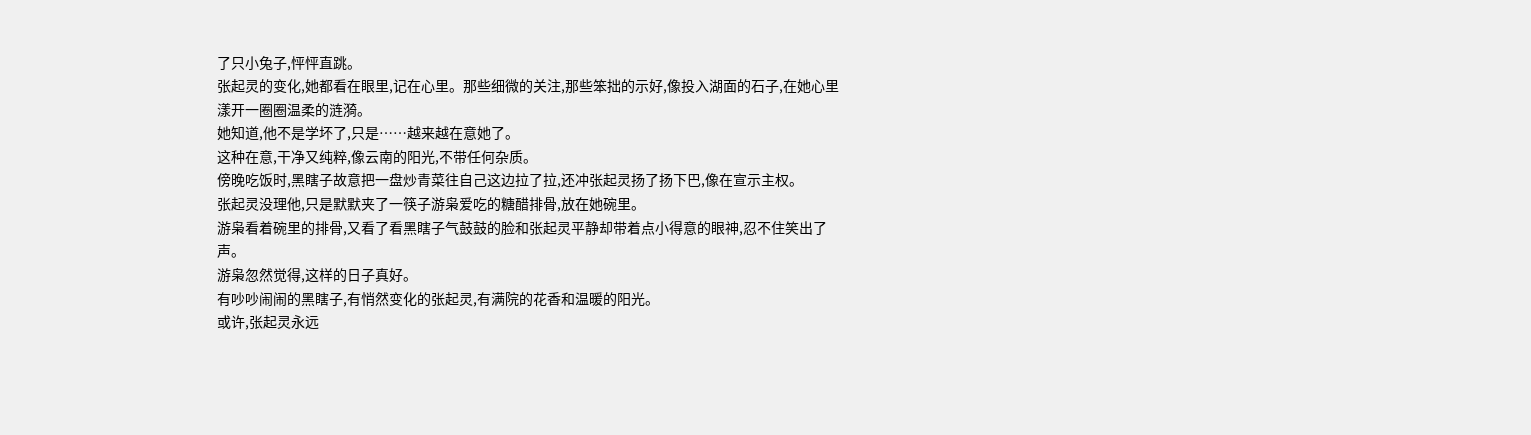了只小兔子,怦怦直跳。
张起灵的变化,她都看在眼里,记在心里。那些细微的关注,那些笨拙的示好,像投入湖面的石子,在她心里漾开一圈圈温柔的涟漪。
她知道,他不是学坏了,只是……越来越在意她了。
这种在意,干净又纯粹,像云南的阳光,不带任何杂质。
傍晚吃饭时,黑瞎子故意把一盘炒青菜往自己这边拉了拉,还冲张起灵扬了扬下巴,像在宣示主权。
张起灵没理他,只是默默夹了一筷子游枭爱吃的糖醋排骨,放在她碗里。
游枭看着碗里的排骨,又看了看黑瞎子气鼓鼓的脸和张起灵平静却带着点小得意的眼神,忍不住笑出了声。
游枭忽然觉得,这样的日子真好。
有吵吵闹闹的黑瞎子,有悄然变化的张起灵,有满院的花香和温暖的阳光。
或许,张起灵永远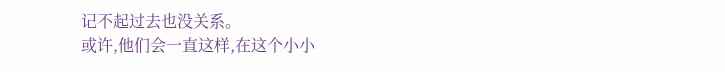记不起过去也没关系。
或许,他们会一直这样,在这个小小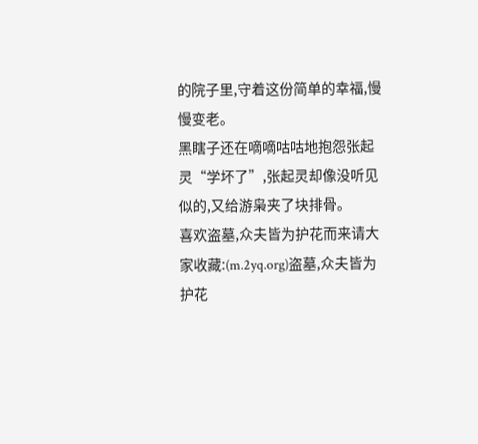的院子里,守着这份简单的幸福,慢慢变老。
黑瞎子还在嘀嘀咕咕地抱怨张起灵“学坏了”,张起灵却像没听见似的,又给游枭夹了块排骨。
喜欢盗墓,众夫皆为护花而来请大家收藏:(m.2yq.org)盗墓,众夫皆为护花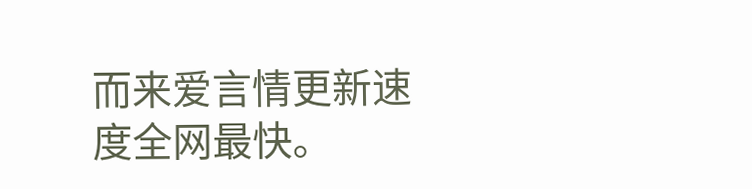而来爱言情更新速度全网最快。